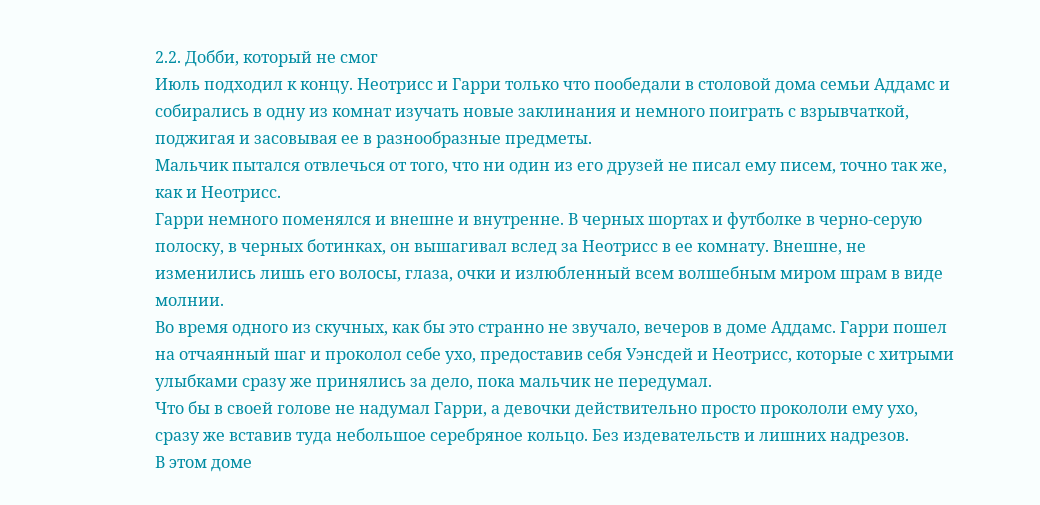2.2. Добби, который не смог
Июль подходил к концу. Неотрисс и Гарри только что пообедали в столовой дома семьи Аддамс и собирались в одну из комнат изучать новые заклинания и немного поиграть с взрывчаткой, поджигая и засовывая ее в разнообразные предметы.
Мальчик пытался отвлечься от того, что ни один из его друзей не писал ему писем, точно так же, как и Неотрисс.
Гарри немного поменялся и внешне и внутренне. В черных шортах и футболке в черно-серую полоску, в черных ботинках, он вышагивал вслед за Неотрисс в ее комнату. Внешне, не изменились лишь его волосы, глаза, очки и излюбленный всем волшебным миром шрам в виде молнии.
Во время одного из скучных, как бы это странно не звучало, вечеров в доме Аддамс. Гарри пошел на отчаянный шаг и проколол себе ухо, предоставив себя Уэнсдей и Неотрисс, которые с хитрыми улыбками сразу же принялись за дело, пока мальчик не передумал.
Что бы в своей голове не надумал Гарри, а девочки действительно просто прокололи ему ухо, сразу же вставив туда небольшое серебряное кольцо. Без издевательств и лишних надрезов.
В этом доме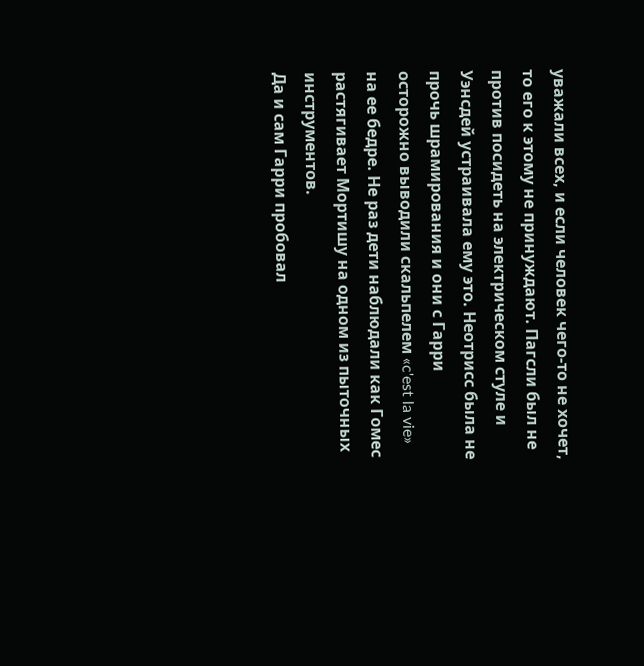уважали всех, и если человек чего-то не хочет, то его к этому не принуждают. Пагсли был не против посидеть на электрическом стуле и Уэнсдей устраивала ему это. Неотрисс была не прочь шрамирования и они с Гарри осторожно выводили скальпелем «c'est la vie» на ее бедре. Не раз дети наблюдали как Гомес растягивает Мортишу на одном из пыточных инструментов.
Да и сам Гарри пробовал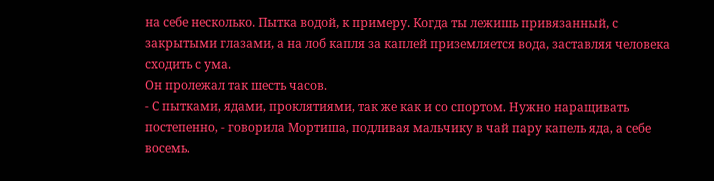на себе несколько. Пытка водой, к примеру. Когда ты лежишь привязанный, с закрытыми глазами, а на лоб капля за каплей приземляется вода, заставляя человека сходить с ума.
Он пролежал так шесть часов.
- С пытками, ядами, проклятиями, так же как и со спортом. Нужно наращивать постепенно, - говорила Мортиша, подливая мальчику в чай пару капель яда, а себе восемь.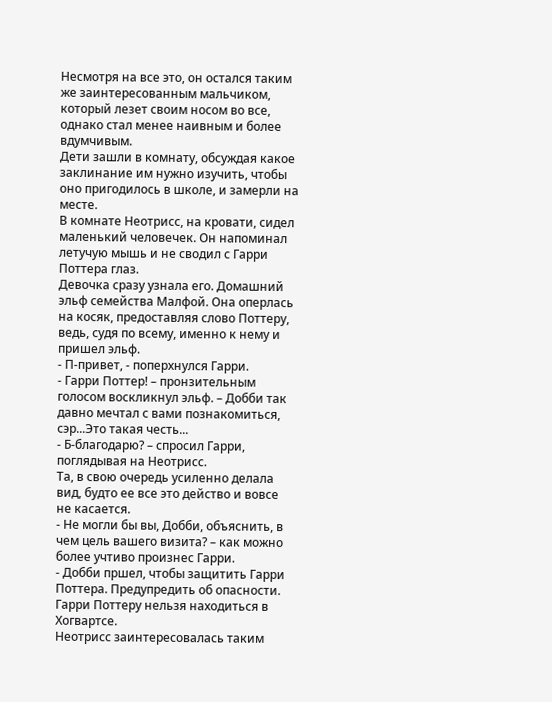Несмотря на все это, он остался таким же заинтересованным мальчиком, который лезет своим носом во все, однако стал менее наивным и более вдумчивым.
Дети зашли в комнату, обсуждая какое заклинание им нужно изучить, чтобы оно пригодилось в школе, и замерли на месте.
В комнате Неотрисс, на кровати, сидел маленький человечек. Он напоминал летучую мышь и не сводил с Гарри Поттера глаз.
Девочка сразу узнала его. Домашний эльф семейства Малфой. Она оперлась на косяк, предоставляя слово Поттеру, ведь, судя по всему, именно к нему и пришел эльф.
- П-привет, - поперхнулся Гарри.
- Гарри Поттер! – пронзительным голосом воскликнул эльф. – Добби так давно мечтал с вами познакомиться, сэр...Это такая честь...
- Б-благодарю? – спросил Гарри, поглядывая на Неотрисс.
Та, в свою очередь усиленно делала вид, будто ее все это действо и вовсе не касается.
- Не могли бы вы, Добби, объяснить, в чем цель вашего визита? – как можно более учтиво произнес Гарри.
- Добби пршел, чтобы защитить Гарри Поттера. Предупредить об опасности. Гарри Поттеру нельзя находиться в Хогвартсе.
Неотрисс заинтересовалась таким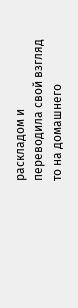раскладом и переводила свой взгляд то на домашнего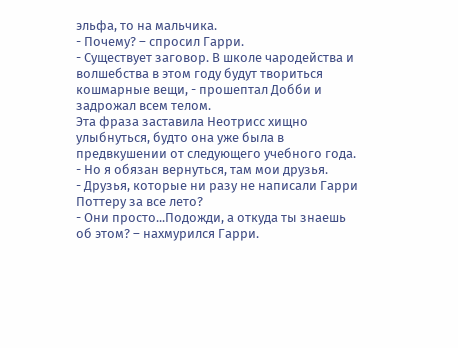эльфа, то на мальчика.
- Почему? – спросил Гарри.
- Существует заговор. В школе чародейства и волшебства в этом году будут твориться кошмарные вещи, - прошептал Добби и задрожал всем телом.
Эта фраза заставила Неотрисс хищно улыбнуться, будто она уже была в предвкушении от следующего учебного года.
- Но я обязан вернуться, там мои друзья.
- Друзья, которые ни разу не написали Гарри Поттеру за все лето?
- Они просто...Подожди, а откуда ты знаешь об этом? – нахмурился Гарри.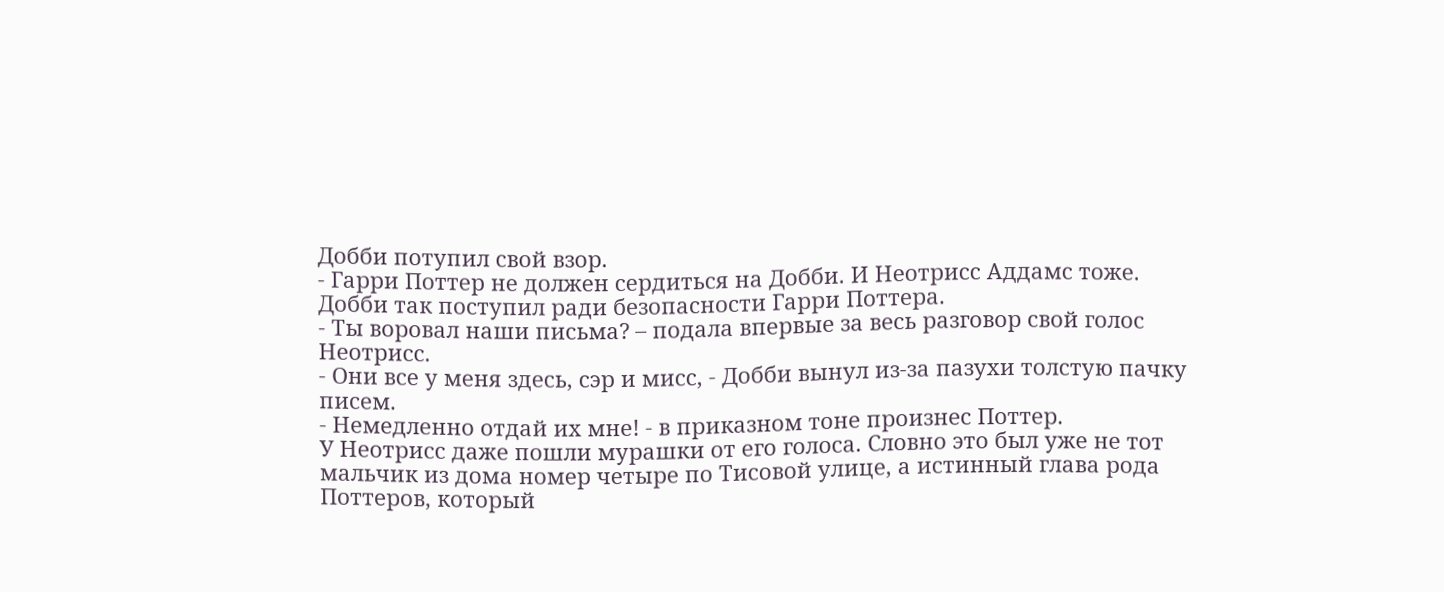Добби потупил свой взор.
- Гарри Поттер не должен сердиться на Добби. И Неотрисс Аддамс тоже. Добби так поступил ради безопасности Гарри Поттера.
- Ты воровал наши письма? – подала впервые за весь разговор свой голос Неотрисс.
- Они все у меня здесь, сэр и мисс, - Добби вынул из-за пазухи толстую пачку писем.
- Немедленно отдай их мне! - в приказном тоне произнес Поттер.
У Неотрисс даже пошли мурашки от его голоса. Словно это был уже не тот мальчик из дома номер четыре по Тисовой улице, а истинный глава рода Поттеров, который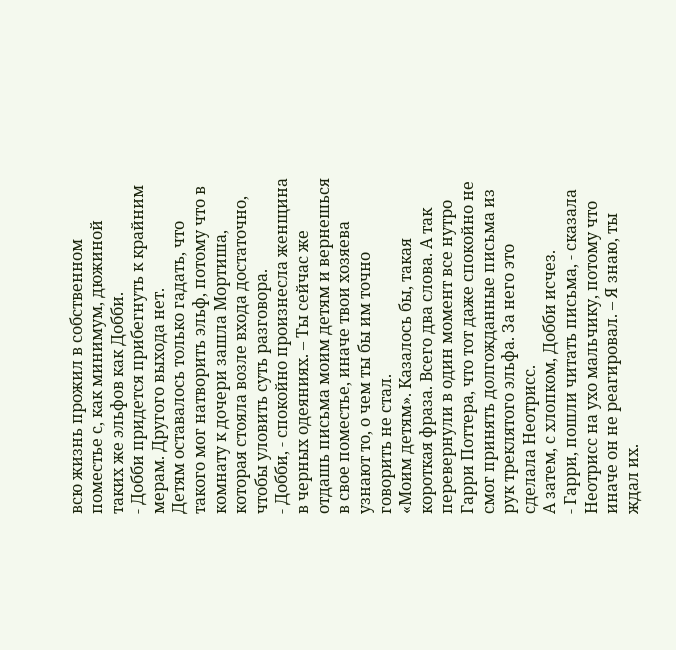всю жизнь прожил в собственном поместье с, как минимум, дюжиной таких же эльфов как Добби.
- Добби придется прибегнуть к крайним мерам. Другого выхода нет.
Детям оставалось только гадать, что такого мог натворить эльф, потому что в комнату к дочери зашла Мортиша, которая стояла возле входа достаточно, чтобы уловить суть разговора.
- Добби, - спокойно произнесла женщина в черных одеяниях. – Ты сейчас же отдашь письма моим детям и вернешься в свое поместье, иначе твои хозяева узнают то, о чем ты бы им точно говорить не стал.
«Моим детям». Казалось бы, такая короткая фраза. Всего два слова. А так перевернули в один момент все нутро Гарри Поттера, что тот даже спокойно не смог принять долгожданные письма из рук треклятого эльфа. За него это сделала Неотрисс.
А затем, с хлопком, Добби исчез.
- Гарри, пошли читать письма, - сказала Неотрисс на ухо мальчику, потому что иначе он не реагировал. – Я знаю, ты ждал их.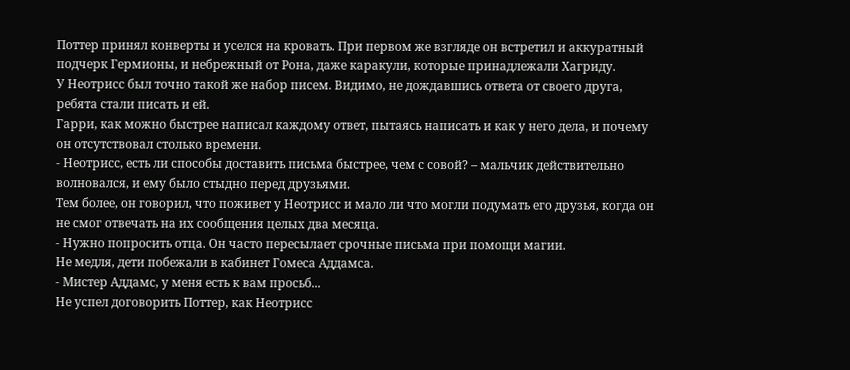Поттер принял конверты и уселся на кровать. При первом же взгляде он встретил и аккуратный подчерк Гермионы, и небрежный от Рона, даже каракули, которые принадлежали Хагриду.
У Неотрисс был точно такой же набор писем. Видимо, не дождавшись ответа от своего друга, ребята стали писать и ей.
Гарри, как можно быстрее написал каждому ответ, пытаясь написать и как у него дела, и почему он отсутствовал столько времени.
- Неотрисс, есть ли способы доставить письма быстрее, чем с совой? – мальчик действительно волновался, и ему было стыдно перед друзьями.
Тем более, он говорил, что поживет у Неотрисс и мало ли что могли подумать его друзья, когда он не смог отвечать на их сообщения целых два месяца.
- Нужно попросить отца. Он часто пересылает срочные письма при помощи магии.
Не медля, дети побежали в кабинет Гомеса Аддамса.
- Мистер Аддамс, у меня есть к вам просьб...
Не успел договорить Поттер, как Неотрисс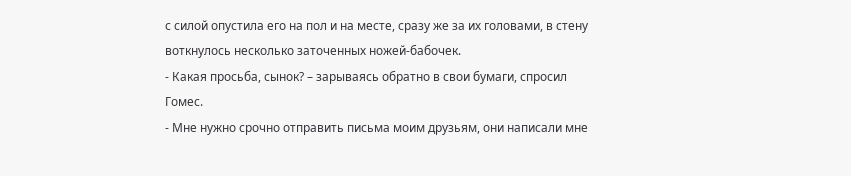с силой опустила его на пол и на месте, сразу же за их головами, в стену воткнулось несколько заточенных ножей-бабочек.
- Какая просьба, сынок? – зарываясь обратно в свои бумаги, спросил Гомес.
- Мне нужно срочно отправить письма моим друзьям, они написали мне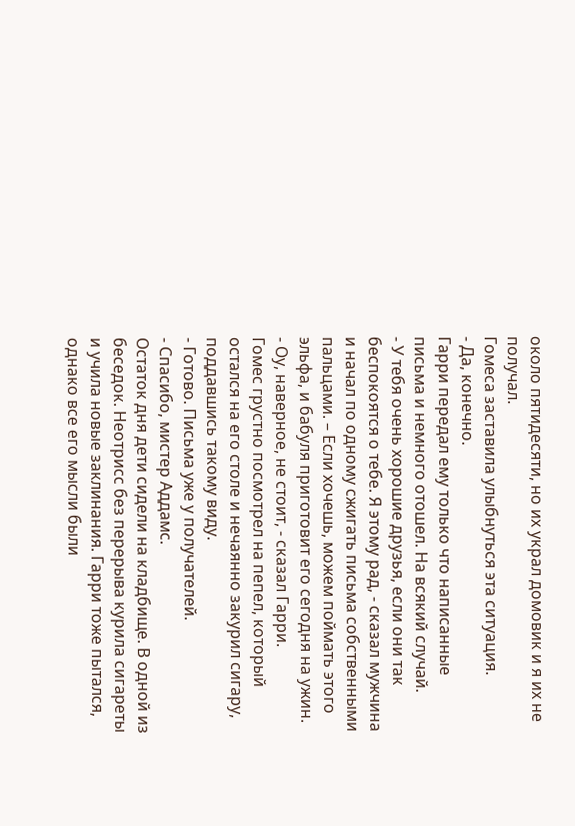около пятидесяти, но их украл домовик и я их не получал.
Гомеса заставила улыбнуться эта ситуация.
- Да, конечно.
Гарри передал ему только что написанные письма и немного отошел. На всякий случай.
- У тебя очень хорошие друзья, если они так беспокоятся о тебе. Я этому рад, - сказал мужчина и начал по одному сжигать письма собственными пальцами. – Если хочешь, можем поймать этого эльфа, и бабуля приготовит его сегодня на ужин.
- Оу, наверное, не стоит, - сказал Гарри.
Гомес грустно посмотрел на пепел, который остался на его столе и нечаянно закурил сигару, поддавшись такому виду.
- Готово. Письма уже у получателей.
- Спасибо, мистер Аддамс.
Остаток дня дети сидели на кладбище. В одной из беседок. Неотрисс без перерыва курила сигареты и учила новые заклинания. Гарри тоже пытался, однако все его мысли были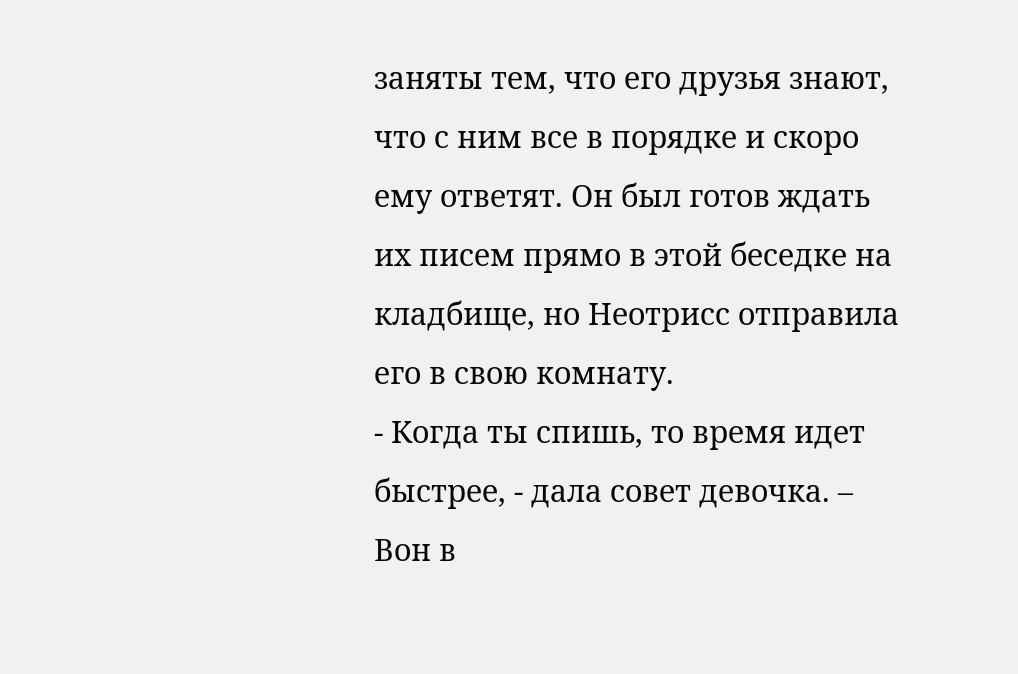заняты тем, что его друзья знают, что с ним все в порядке и скоро ему ответят. Он был готов ждать их писем прямо в этой беседке на кладбище, но Неотрисс отправила его в свою комнату.
- Когда ты спишь, то время идет быстрее, - дала совет девочка. – Вон в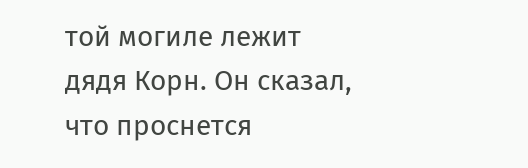той могиле лежит дядя Корн. Он сказал, что проснется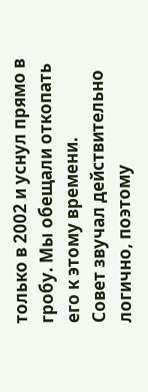только в 2002 и уснул прямо в гробу. Мы обещали откопать его к этому времени.
Совет звучал действительно логично, поэтому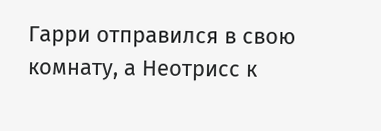Гарри отправился в свою комнату, а Неотрисс к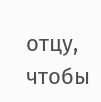отцу, чтобы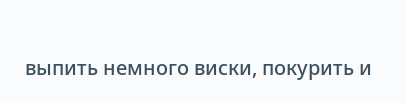выпить немного виски, покурить и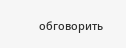обговорить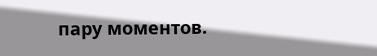пару моментов.